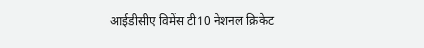आईडीसीए विमेंस टी10 नेशनल क्रिकेट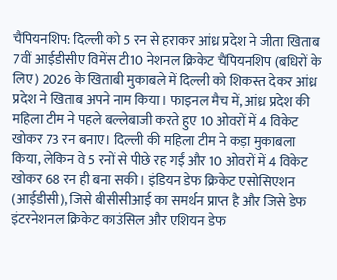चैंपियनशिप: दिल्ली को 5 रन से हराकर आंध्र प्रदेश ने जीता खिताब
7वीं आईडीसीए विमेंस टी10 नेशनल क्रिकेट चैंपियनशिप (बधिरों के लिए) 2026 के खिताबी मुकाबले में दिल्ली को शिकस्त देकर आंध्र प्रदेश ने खिताब अपने नाम किया। फाइनल मैच में, आंध्र प्रदेश की महिला टीम ने पहले बल्लेबाजी करते हुए 10 ओवरों में 4 विकेट खोकर 73 रन बनाए। दिल्ली की महिला टीम ने कड़ा मुकाबला किया, लेकिन वे 5 रनों से पीछे रह गईं और 10 ओवरों में 4 विकेट खोकर 68 रन ही बना सकी। इंडियन डेफ क्रिकेट एसोसिएशन (आईडीसी), जिसे बीसीसीआई का समर्थन प्राप्त है और जिसे डेफ इंटरनेशनल क्रिकेट काउंसिल और एशियन डेफ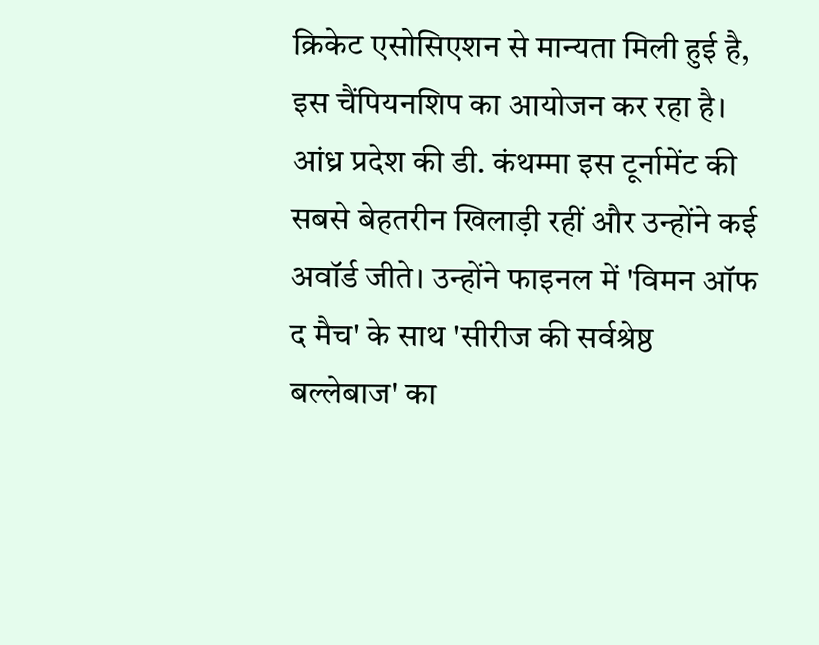क्रिकेट एसोसिएशन से मान्यता मिली हुई है, इस चैंपियनशिप का आयोजन कर रहा है। आंध्र प्रदेश की डी. कंथम्मा इस टूर्नामेंट की सबसे बेहतरीन खिलाड़ी रहीं और उन्होंने कई अवॉर्ड जीते। उन्होंने फाइनल में 'विमन ऑफ द मैच' के साथ 'सीरीज की सर्वश्रेष्ठ बल्लेबाज' का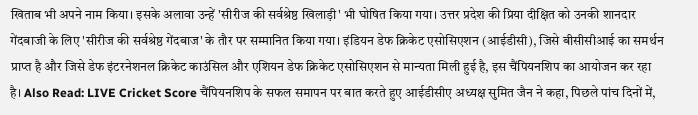खिताब भी अपने नाम किया। इसके अलावा उन्हें 'सीरीज की सर्वश्रेष्ठ खिलाड़ी' भी घोषित किया गया। उत्तर प्रदेश की प्रिया दीक्षित को उनकी शानदार गेंदबाजी के लिए 'सीरीज की सर्वश्रेष्ठ गेंदबाज' के तौर पर सम्मानित किया गया। इंडियन डेफ क्रिकेट एसोसिएशन (आईडीसी), जिसे बीसीसीआई का समर्थन प्राप्त है और जिसे डेफ इंटरनेशनल क्रिकेट काउंसिल और एशियन डेफ क्रिकेट एसोसिएशन से मान्यता मिली हुई है, इस चैंपियनशिप का आयोजन कर रहा है। Also Read: LIVE Cricket Score चैंपियनशिप के सफल समापन पर बात करते हुए आईडीसीए अध्यक्ष सुमित जैन ने कहा, पिछले पांच दिनों में,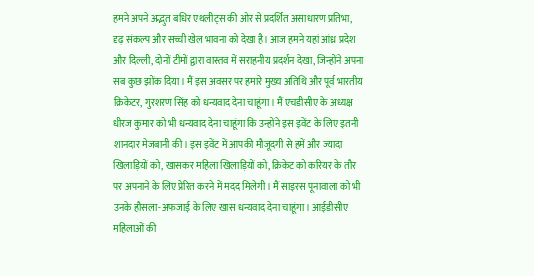हमने अपने अद्भुत बधिर एथलीट्स की ओर से प्रदर्शित असाधारण प्रतिभा, दृढ़ संकल्प और सच्ची खेल भावना को देखा है। आज हमने यहां आंध्र प्रदेश और दिल्ली, दोनों टीमों द्वारा वास्तव में सराहनीय प्रदर्शन देखा, जिन्होंने अपना सब कुछ झोंक दिया। मैं इस अवसर पर हमारे मुख्य अतिथि और पूर्व भारतीय क्रिकेटर, गुरशरण सिंह को धन्यवाद देना चाहूंगा। मैं एचडीसीए के अध्यक्ष धीरज कुमार को भी धन्यवाद देना चाहूंगा कि उन्होंने इस इवेंट के लिए इतनी शानदार मेजबानी की। इस इवेंट में आपकी मौजूदगी से हमें और ज्यादा खिलाड़ियों को, खासकर महिला खिलाड़ियों को, क्रिकेट को करियर के तौर पर अपनाने के लिए प्रेरित करने में मदद मिलेगी। मैं साइरस पूनावाला को भी उनके हौसला-अफजाई के लिए खास धन्यवाद देना चाहूंगा। आईडीसीए महिलाओं की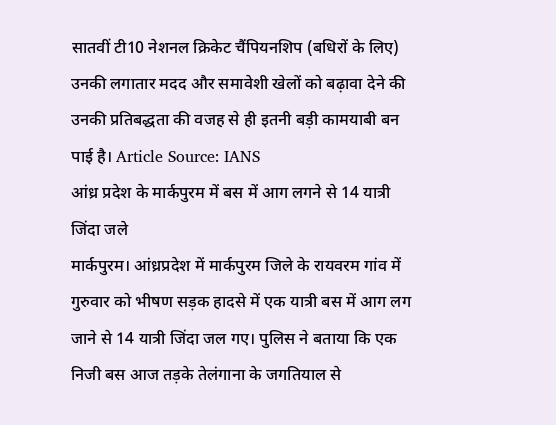सातवीं टी10 नेशनल क्रिकेट चैंपियनशिप (बधिरों के लिए) उनकी लगातार मदद और समावेशी खेलों को बढ़ावा देने की उनकी प्रतिबद्धता की वजह से ही इतनी बड़ी कामयाबी बन पाई है। Article Source: IANS
आंध्र प्रदेश के मार्कपुरम में बस में आग लगने से 14 यात्री जिंदा जले
मार्कपुरम। आंध्रप्रदेश में मार्कपुरम जिले के रायवरम गांव में गुरुवार को भीषण सड़क हादसे में एक यात्री बस में आग लग जाने से 14 यात्री जिंदा जल गए। पुलिस ने बताया कि एक निजी बस आज तड़के तेलंगाना के जगतियाल से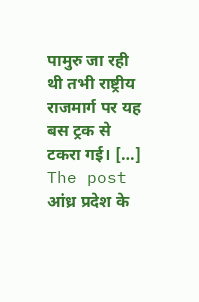पामुरु जा रही थी तभी राष्ट्रीय राजमार्ग पर यह बस ट्रक से टकरा गई। […] The post आंध्र प्रदेश के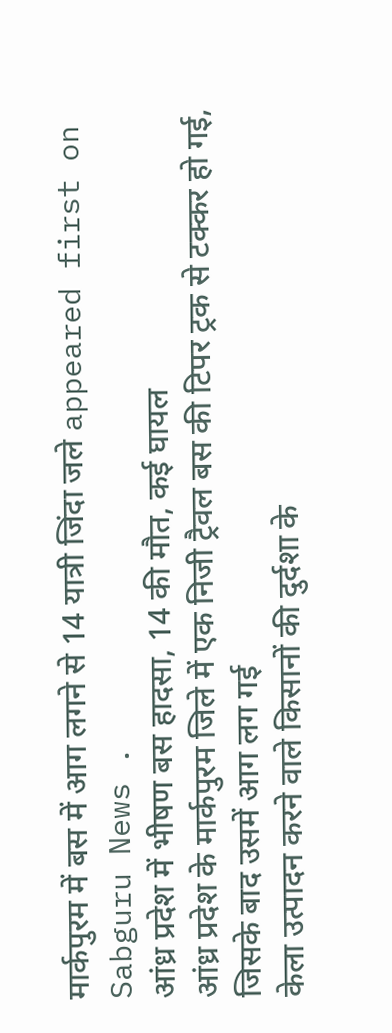मार्कपुरम में बस में आग लगने से 14 यात्री जिंदा जले appeared first on Sabguru News .
आंध्र प्रदेश में भीषण बस हादसा, 14 की मौत, कई घायल
आंध्र प्रदेश के मार्कपुरम जिले में एक निजी ट्रैवल बस की टिपर ट्रक से टक्कर हो गई, जिसके बाद उसमें आग लग गई
केला उत्पादन करने वाले किसानों की दुर्दशा के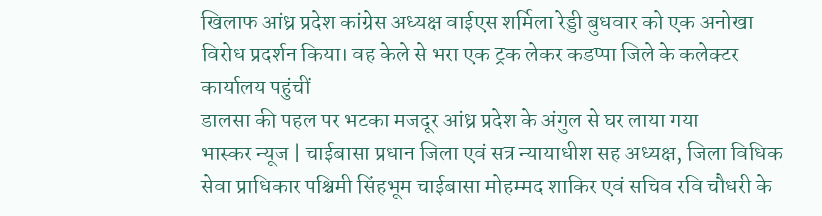खिलाफ आंध्र प्रदेश कांग्रेस अध्यक्ष वाईएस शर्मिला रेड्डी बुधवार को एक अनोखा विरोध प्रदर्शन किया। वह केले से भरा एक ट्रक लेकर कडप्पा जिले के कलेक्टर कार्यालय पहुंचीं
डालसा की पहल पर भटका मजदूर आंध्र प्रदेश के अंगुल से घर लाया गया
भास्कर न्यूज | चाईबासा प्रधान जिला एवं सत्र न्यायाधीश सह अध्यक्ष, जिला विधिक सेवा प्राधिकार पश्चिमी सिंहभूम चाईबासा मोहम्मद शाकिर एवं सचिव रवि चौधरी के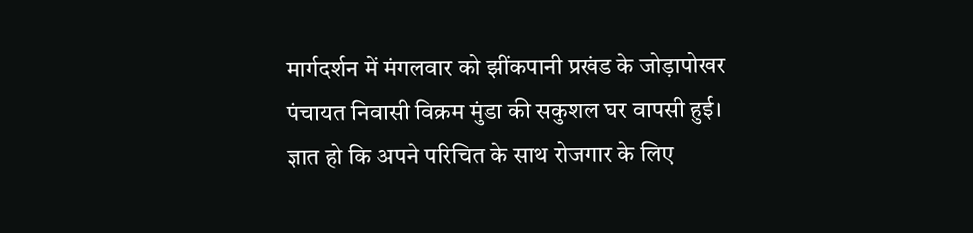मार्गदर्शन में मंगलवार को झींकपानी प्रखंड के जोड़ापोखर पंचायत निवासी विक्रम मुंडा की सकुशल घर वापसी हुई। ज्ञात हो कि अपने परिचित के साथ रोजगार के लिए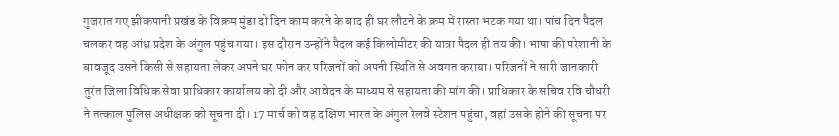गुजरात गए झीकपानी प्रखंड के विक्रम मुंडा दो दिन काम करने के बाद ही घर लौटने के क्रम में रास्ता भटक गया था। पांच दिन पैदल चलकर वह आंध्र प्रदेश के अंगुल पहुंच गया। इस दौरान उन्होंने पैदल कई किलोमीटर की यात्रा पैदल ही तय की। भाषा की परेशानी के बावजूद उसने किसी से सहायता लेकर अपने घर फोन कर परिजनों को अपनी स्थिति से अवगत कराया। परिजनों ने सारी जानकारी तुरंत जिला विधिक सेवा प्राधिकार कार्यालय को दी और आवेदन के माध्यम से सहायता की मांग की। प्राधिकार के सचिव रवि चौधरी ने तत्काल पुलिस अधीक्षक को सूचना दी। 17 मार्च को वह दक्षिण भारत के अंगुल रेलवे स्टेशन पहुंचा, वहां उसके होने की सूचना पर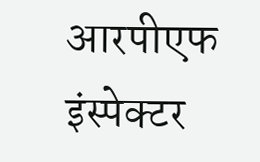आरपीएफ इंस्पेक्टर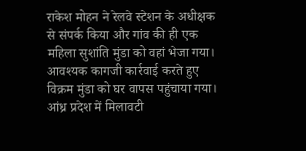राकेश मोहन ने रेलवे स्टेशन के अधीक्षक से संपर्क किया और गांव की ही एक महिला सुशांति मुंडा को वहां भेजा गया। आवश्यक कागजी कार्रवाई करते हुए विक्रम मुंडा को घर वापस पहुंचाया गया।
आंध्र प्रदेश में मिलावटी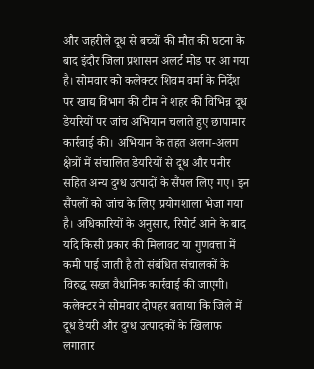और जहरीले दूध से बच्चों की मौत की घटना के बाद इंदौर जिला प्रशासन अलर्ट मोड पर आ गया है। सोमवार को कलेक्टर शिवम वर्मा के निर्देश पर खाद्य विभाग की टीम ने शहर की विभिन्न दूध डेयरियों पर जांच अभियान चलाते हुए छापामार कार्रवाई की। अभियान के तहत अलग-अलग क्षेत्रों में संचालित डेयरियों से दूध और पनीर सहित अन्य दुग्ध उत्पादों के सैंपल लिए गए। इन सैंपलों को जांच के लिए प्रयोगशाला भेजा गया है। अधिकारियों के अनुसार, रिपोर्ट आने के बाद यदि किसी प्रकार की मिलावट या गुणवत्ता में कमी पाई जाती है तो संबंधित संचालकों के विरुद्ध सख्त वैधानिक कार्रवाई की जाएगी। कलेक्टर ने सोमवार दोपहर बताया कि जिले में दूध डेयरी और दुग्ध उत्पादकों के खिलाफ लगातार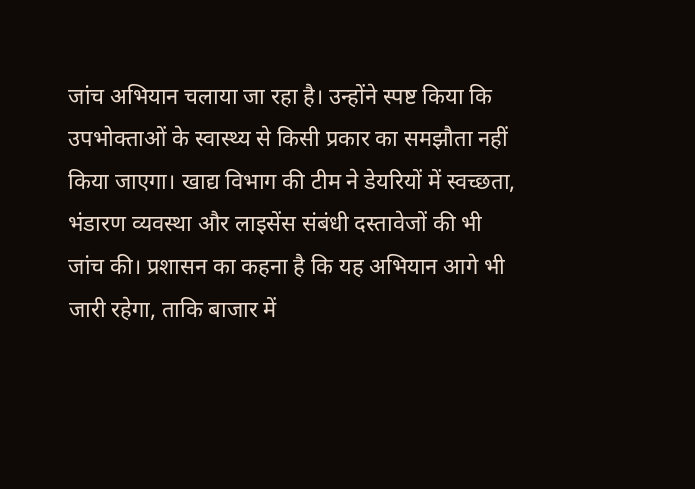जांच अभियान चलाया जा रहा है। उन्होंने स्पष्ट किया कि उपभोक्ताओं के स्वास्थ्य से किसी प्रकार का समझौता नहीं किया जाएगा। खाद्य विभाग की टीम ने डेयरियों में स्वच्छता, भंडारण व्यवस्था और लाइसेंस संबंधी दस्तावेजों की भी जांच की। प्रशासन का कहना है कि यह अभियान आगे भी जारी रहेगा, ताकि बाजार में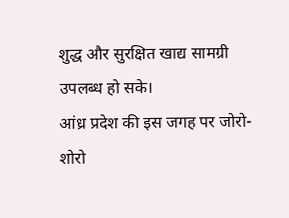शुद्ध और सुरक्षित खाद्य सामग्री उपलब्ध हो सके।
आंध्र प्रदेश की इस जगह पर जोरो-शोरो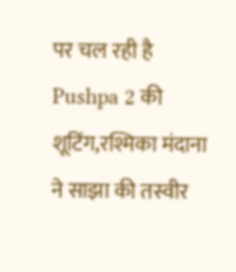पर चल रही है Pushpa 2 की शूटिंग,रश्मिका मंदाना ने साझा की तस्वीर